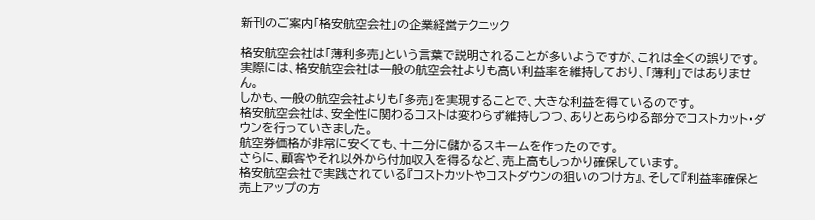新刊のご案内「格安航空会社」の企業経営テクニック

格安航空会社は「薄利多売」という言葉で説明されることが多いようですが、これは全くの誤りです。
実際には、格安航空会社は一般の航空会社よりも高い利益率を維持しており、「薄利」ではありません。
しかも、一般の航空会社よりも「多売」を実現することで、大きな利益を得ているのです。
格安航空会社は、安全性に関わるコストは変わらず維持しつつ、ありとあらゆる部分でコストカット・ダウンを行っていきました。
航空券価格が非常に安くても、十二分に儲かるスキームを作ったのです。
さらに、顧客やそれ以外から付加収入を得るなど、売上高もしっかり確保しています。
格安航空会社で実践されている『コストカットやコストダウンの狙いのつけ方』、そして『利益率確保と売上アップの方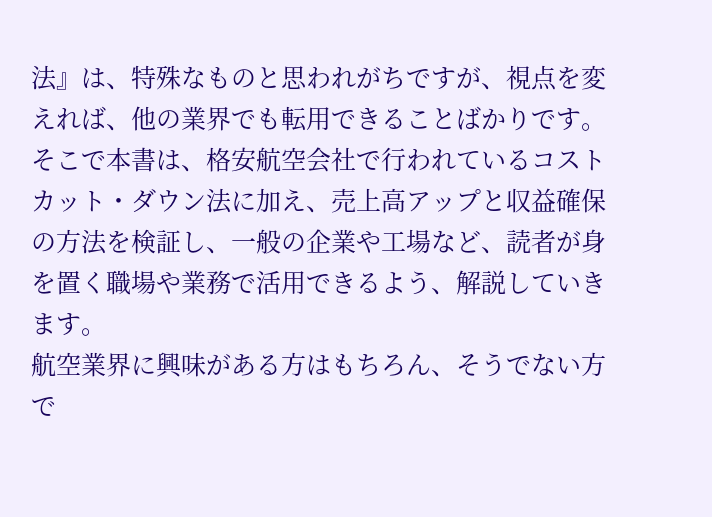法』は、特殊なものと思われがちですが、視点を変えれば、他の業界でも転用できることばかりです。
そこで本書は、格安航空会社で行われているコストカット・ダウン法に加え、売上高アップと収益確保の方法を検証し、一般の企業や工場など、読者が身を置く職場や業務で活用できるよう、解説していきます。
航空業界に興味がある方はもちろん、そうでない方で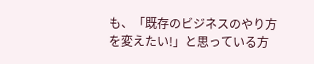も、「既存のビジネスのやり方を変えたい!」と思っている方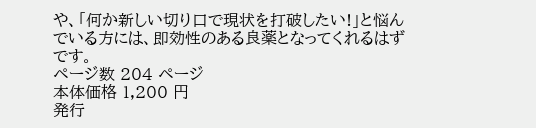や、「何か新しい切り口で現状を打破したい!」と悩んでいる方には、即効性のある良薬となってくれるはずです。
ページ数 204 ページ
本体価格 1,200 円
発行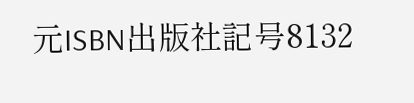元ISBN出版社記号8132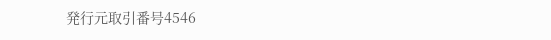発行元取引番号4546